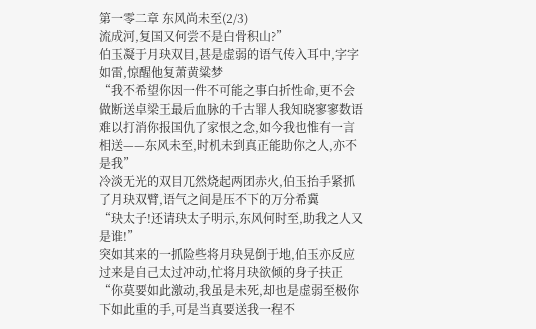第一零二章 东风尚未至(2/3)
流成河,复国又何尝不是白骨积山?”
伯玉凝于月玦双目,甚是虚弱的语气传入耳中,字字如雷,惊醒他复萧黄粱梦
“我不希望你因一件不可能之事白折性命,更不会做断送卓梁王最后血脉的千古罪人我知晓寥寥数语难以打消你报国仇了家恨之念,如今我也惟有一言相送——东风未至,时机未到真正能助你之人,亦不是我”
冷淡无光的双目兀然烧起两团赤火,伯玉抬手紧抓了月玦双臂,语气之间是压不下的万分希冀
“玦太子!还请玦太子明示,东风何时至,助我之人又是谁!”
突如其来的一抓险些将月玦晃倒于地,伯玉亦反应过来是自己太过冲动,忙将月玦欲倾的身子扶正
“你莫要如此激动,我虽是未死,却也是虚弱至极你下如此重的手,可是当真要送我一程不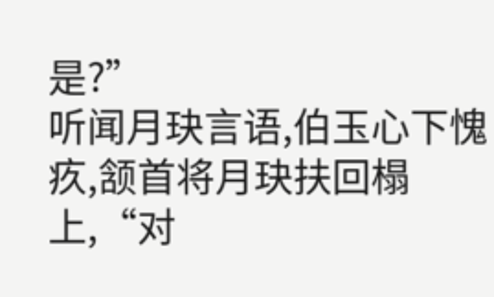是?”
听闻月玦言语,伯玉心下愧疚,颔首将月玦扶回榻上,“对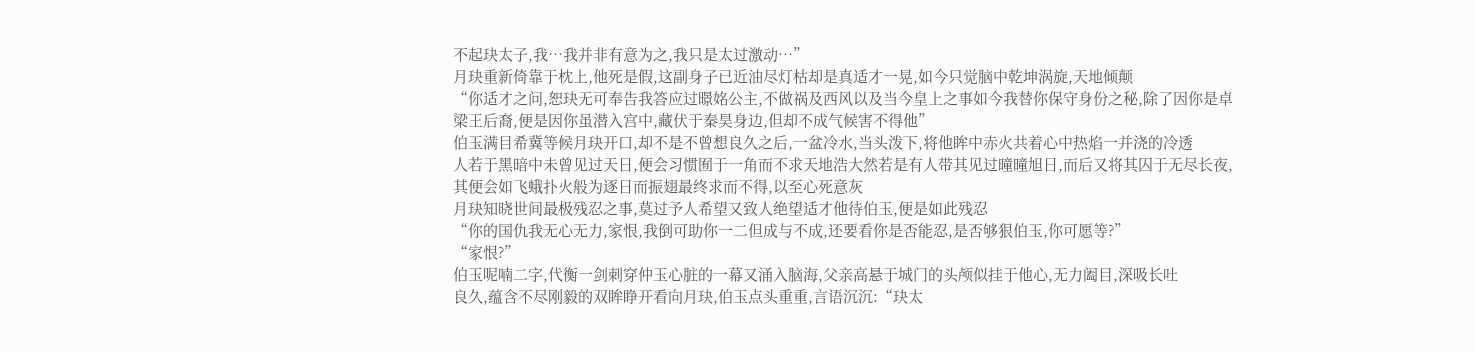不起玦太子,我…我并非有意为之,我只是太过激动…”
月玦重新倚靠于枕上,他死是假,这副身子已近油尽灯枯却是真适才一晃,如今只觉脑中乾坤涡旋,天地倾颠
“你适才之问,恕玦无可奉告我答应过暻姳公主,不做祸及西风以及当今皇上之事如今我替你保守身份之秘,除了因你是卓梁王后裔,便是因你虽潜入宫中,藏伏于秦昊身边,但却不成气候害不得他”
伯玉满目希冀等候月玦开口,却不是不曾想良久之后,一盆冷水,当头泼下,将他眸中赤火共着心中热焰一并浇的冷透
人若于黑暗中未曾见过天日,便会习惯囿于一角而不求天地浩大然若是有人带其见过曈曈旭日,而后又将其囚于无尽长夜,其便会如飞蛾扑火般为逐日而振翅最终求而不得,以至心死意灰
月玦知晓世间最极残忍之事,莫过予人希望又致人绝望适才他待伯玉,便是如此残忍
“你的国仇我无心无力,家恨,我倒可助你一二但成与不成,还要看你是否能忍,是否够狠伯玉,你可愿等?”
“家恨?”
伯玉呢喃二字,代衡一剑刺穿仲玉心脏的一幕又涌入脑海,父亲高悬于城门的头颅似挂于他心,无力阖目,深吸长吐
良久,蕴含不尽刚毅的双眸睁开看向月玦,伯玉点头重重,言语沉沉:“玦太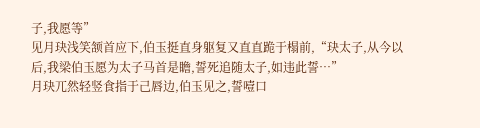子,我愿等”
见月玦浅笑颔首应下,伯玉挺直身躯复又直直跪于榻前,“玦太子,从今以后,我梁伯玉愿为太子马首是瞻,誓死追随太子,如违此誓…”
月玦兀然轻竖食指于己唇边,伯玉见之,誓噎口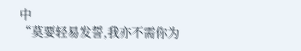中
“莫要轻易发誓,我亦不需你为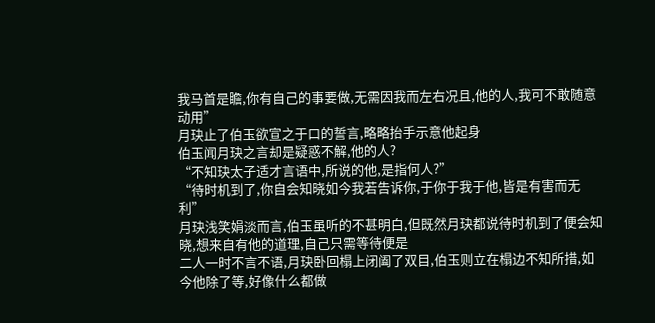我马首是瞻,你有自己的事要做,无需因我而左右况且,他的人,我可不敢随意动用”
月玦止了伯玉欲宣之于口的誓言,略略抬手示意他起身
伯玉闻月玦之言却是疑惑不解,他的人?
“不知玦太子适才言语中,所说的他,是指何人?”
“待时机到了,你自会知晓如今我若告诉你,于你于我于他,皆是有害而无利”
月玦浅笑娟淡而言,伯玉虽听的不甚明白,但既然月玦都说待时机到了便会知晓,想来自有他的道理,自己只需等待便是
二人一时不言不语,月玦卧回榻上闭阖了双目,伯玉则立在榻边不知所措,如今他除了等,好像什么都做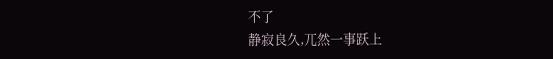不了
静寂良久,兀然一事跃上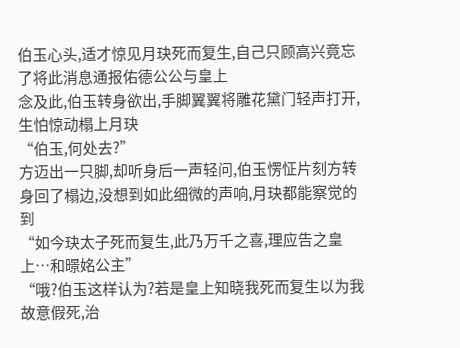伯玉心头,适才惊见月玦死而复生,自己只顾高兴竟忘了将此消息通报佑德公公与皇上
念及此,伯玉转身欲出,手脚翼翼将雕花黛门轻声打开,生怕惊动榻上月玦
“伯玉,何处去?”
方迈出一只脚,却听身后一声轻问,伯玉愣怔片刻方转身回了榻边,没想到如此细微的声响,月玦都能察觉的到
“如今玦太子死而复生,此乃万千之喜,理应告之皇上…和暻姳公主”
“哦?伯玉这样认为?若是皇上知晓我死而复生以为我故意假死,治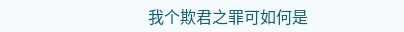我个欺君之罪可如何是